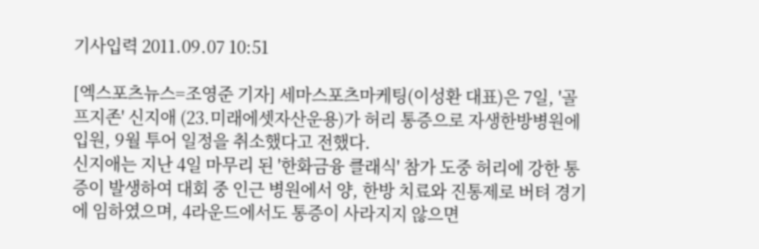기사입력 2011.09.07 10:51

[엑스포츠뉴스=조영준 기자] 세마스포츠마케팅(이성환 대표)은 7일, '골프지존' 신지애 (23.미래에셋자산운용)가 허리 통증으로 자생한방병원에 입원, 9월 투어 일정을 취소했다고 전했다.
신지애는 지난 4일 마무리 된 '한화금융 클래식' 참가 도중 허리에 강한 통증이 발생하여 대회 중 인근 병원에서 양, 한방 치료와 진통제로 버텨 경기에 임하였으며, 4라운드에서도 통증이 사라지지 않으면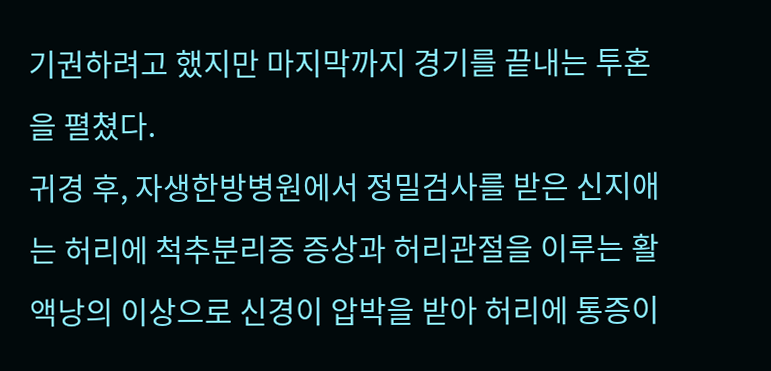기권하려고 했지만 마지막까지 경기를 끝내는 투혼을 펼쳤다.
귀경 후, 자생한방병원에서 정밀검사를 받은 신지애는 허리에 척추분리증 증상과 허리관절을 이루는 활액낭의 이상으로 신경이 압박을 받아 허리에 통증이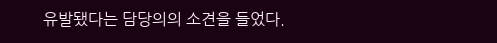유발됐다는 담당의의 소견을 들었다.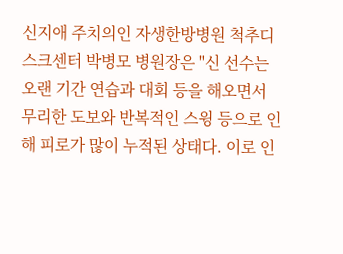신지애 주치의인 자생한방병원 척추디스크센터 박병모 병원장은 "신 선수는 오랜 기간 연습과 대회 등을 해오면서 무리한 도보와 반복적인 스윙 등으로 인해 피로가 많이 누적된 상태다. 이로 인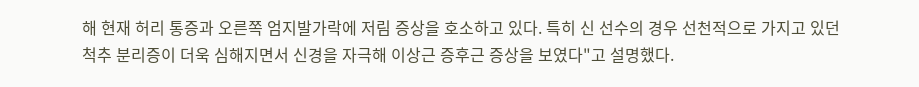해 현재 허리 통증과 오른쪽 엄지발가락에 저림 증상을 호소하고 있다. 특히 신 선수의 경우 선천적으로 가지고 있던 척추 분리증이 더욱 심해지면서 신경을 자극해 이상근 증후근 증상을 보였다"고 설명했다.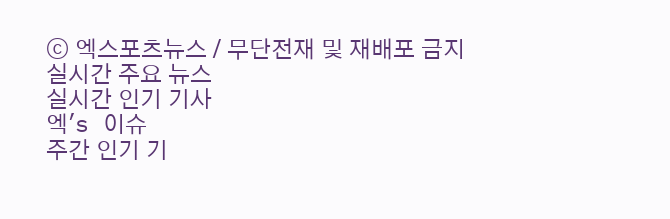ⓒ 엑스포츠뉴스 / 무단전재 및 재배포 금지
실시간 주요 뉴스
실시간 인기 기사
엑's 이슈
주간 인기 기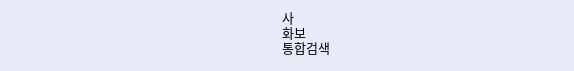사
화보
통합검색